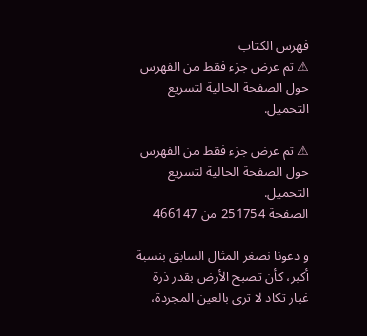فهرس الكتاب
⚠ تم عرض جزء فقط من الفهرس حول الصفحة الحالية لتسريع التحميل.

⚠ تم عرض جزء فقط من الفهرس حول الصفحة الحالية لتسريع التحميل.
الصفحة 251754 من 466147

و دعونا نصغر المثال السابق بنسبة أكبر، كأن تصبح الأرض بقدر ذرة غبار تكاد لا ترى بالعين المجردة،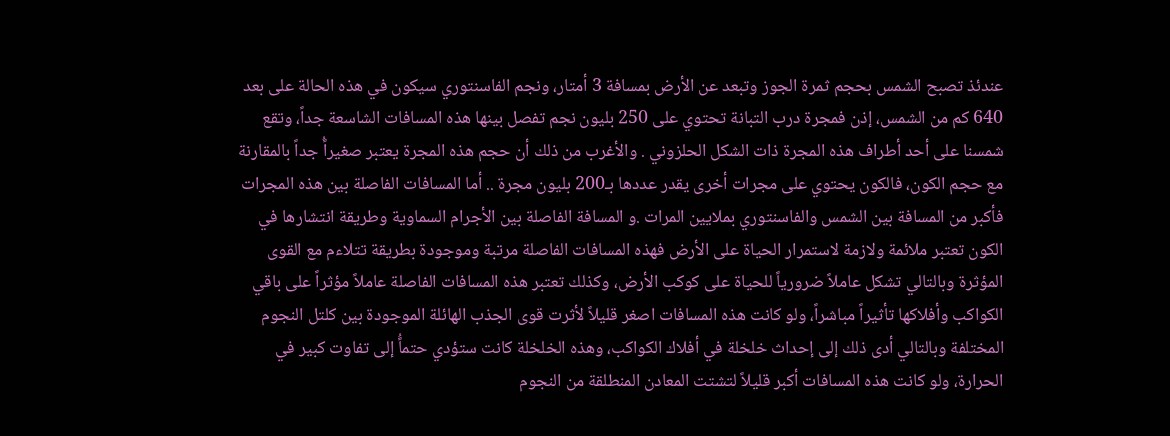عندئذ تصبح الشمس بحجم ثمرة الجوز وتبعد عن الأرض بمسافة 3 أمتار، ونجم الفاسنتوري سيكون في هذه الحالة على بعد 640 كم من الشمس، إذن فمجرة درب التبانة تحتوي على 250 بليون نجم تفصل بينها هذه المسافات الشاسعة جداً، وتقع شمسنا على أحد أطراف هذه المجرة ذات الشكل الحلزوني . والأغرب من ذلك أن حجم هذه المجرة يعتبر صغيراًُ جداً بالمقارنة مع حجم الكون، فالكون يحتوي على مجرات أخرى يقدر عددها بـ200 بليون مجرة .. أما المسافات الفاصلة بين هذه المجرات فأكبر من المسافة بين الشمس والفاسنتوري بملايين المرات .و المسافة الفاصلة بين الأجرام السماوية وطريقة انتشارها في الكون تعتبر ملائمة ولازمة لاستمرار الحياة على الأرض فهذه المسافات الفاصلة مرتبة وموجودة بطريقة تتلاءم مع القوى المؤثرة وبالتالي تشكل عاملاً ضرورياً للحياة على كوكب الأرض، وكذلك تعتبر هذه المسافات الفاصلة عاملاً مؤثراً على باقي الكواكب وأفلاكها تأثيراً مباشراً، ولو كانت هذه المسافات اصغر قليلاً لأثرت قوى الجذب الهائلة الموجودة بين كلتل النجوم المختلفة وبالتالي أدى ذلك إلى إحداث خلخلة في أفلاك الكواكب، وهذه الخلخلة كانت ستؤدي حتماًُ إلى تفاوت كبير في الحرارة، ولو كانت هذه المسافات أكبر قليلاً لتشتت المعادن المنطلقة من النجوم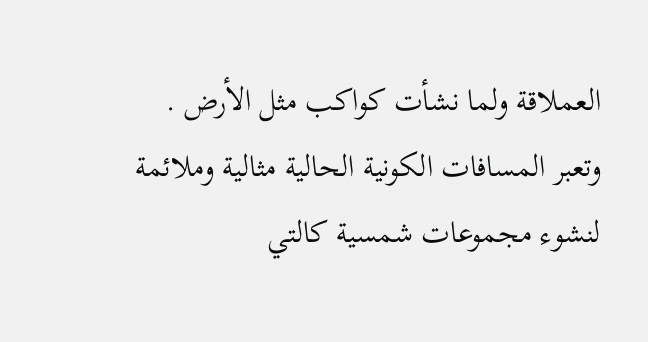العملاقة ولما نشأت كواكب مثل الأرض . وتعبر المسافات الكونية الحالية مثالية وملائمة لنشوء مجموعات شمسية كالتي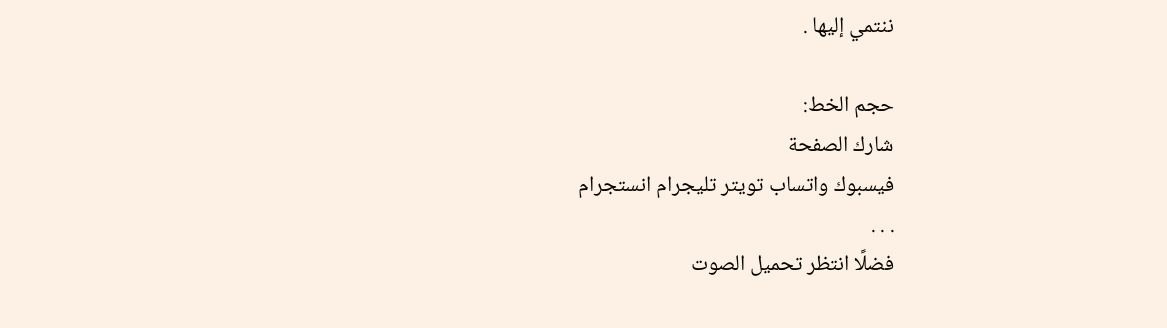ننتمي إليها .

حجم الخط:
شارك الصفحة
فيسبوك واتساب تويتر تليجرام انستجرام
. . .
فضلًا انتظر تحميل الصوت